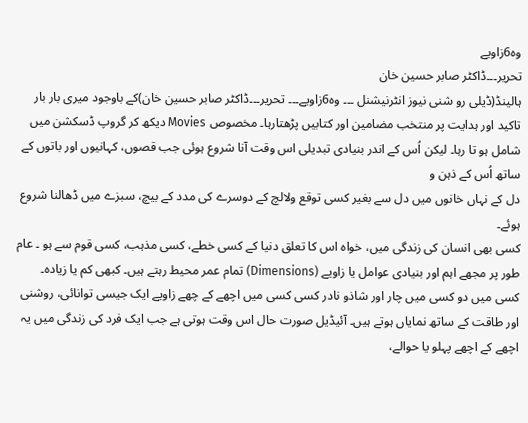وہ6زاویے
تحریر۔۔۔ڈاکٹر صابر حسین خان
ہالینڈ(ڈیلی رو شنی نیوز انٹرنیشنل ۔۔۔ وہ6زاویے۔۔۔ تحریر۔۔۔ڈاکٹر صابر حسین خان)کے باوجود میری بار بار تاکید اور ہدایت پر منتخب مضامین اور کتابیں پڑھتارہا۔ مخصوص Movies دیکھ کر گروپ ڈسکشن میں شامل ہو تا رہا۔ لیکن اُس کے اندر بنیادی تبدیلی اس وقت آنا شروع ہوئی جب قصوں، کہانیوں اور باتوں کے ساتھ اُس کے ذہن و
دل کے نہاں خانوں میں دل سے بغیر کسی توقع ولالچ کے دوسرے کی مدد کے بیچ، سبزے میں ڈھالنا شروع ہوئے۔
کسی بھی انسان کی زندگی میں، خواہ اس کا تعلق دنیا کے کسی خطے، کسی مذہب، کسی قوم سے ہو ۔ عام طور پر مجھے اہم اور بنیادی عوامل یا زاویے (Dimensions) تمام عمر محیط رہتے ہیں۔ کبھی کم یا زیادہ۔ کسی میں دو کسی میں چار اور شاذو نادر کسی کسی میں اچھے کے چھے زاویے ایک جیسی توانائی، روشنی اور طاقت کے ساتھ نمایاں ہوتے ہیں۔ آئیڈیل صورت حال اس وقت ہوتی ہے جب ایک فرد کی زندگی میں یہ اچھے کے اچھے پہلو یا حوالے،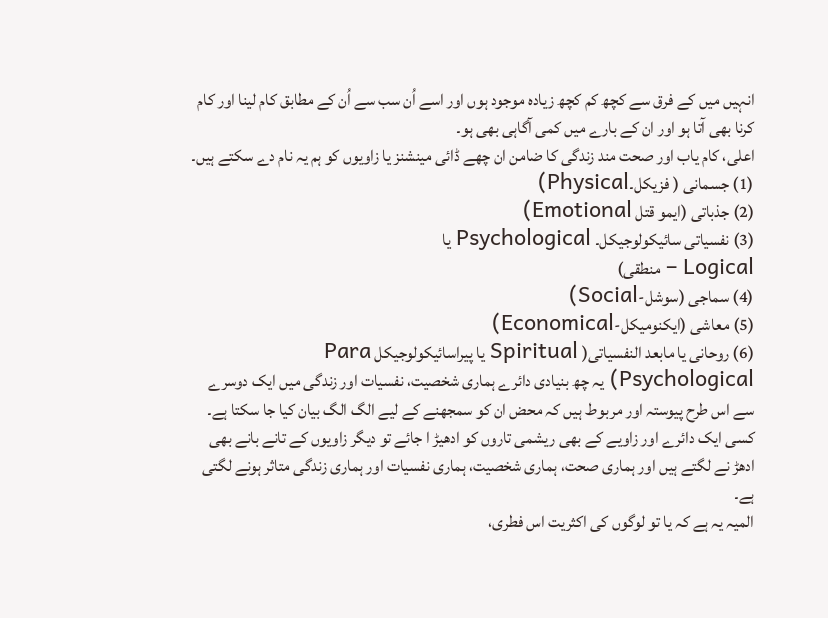انہیں میں کے فرق سے کچھ کم کچھ زیادہ موجود ہوں اور اسے اُن سب سے اُن کے مطابق کام لینا اور کام کرنا بھی آتا ہو اور ان کے بارے میں کمی آگاہی بھی ہو۔
اعلی، کام یاب اور صحت مند زندگی کا ضامن ان چھے ڈائی مینشنز یا زاویوں کو ہم یہ نام دے سکتے ہیں۔ (1) جسمانی ( فزیکل۔Physical)
(2) جذباتی (ایمو قتل Emotional)
(3) نفسیاتی سائیکولوجیکل۔ Psychological یا
Logical – منطقی)
(4) سماجی (سوشل-Social)
(5) معاشی (ایکنومیکل-Economical)
(6) روحانی یا مابعد النفسیاتی( Spiritual یا پیراسائیکولوجیکل Para Psychological) یہ چھ بنیادی دائرے ہماری شخصیت، نفسیات اور زندگی میں ایک دوسرے سے اس طرح پیوستہ اور مربوط ہیں کہ محض ان کو سمجھنے کے لیے الگ الگ بیان کیا جا سکتا ہے۔ کسی ایک دائرے اور زاویے کے بھی ریشمی تاروں کو ادھیڑ ا جائے تو دیگر زاویوں کے تانے بانے بھی ادھڑ نے لگتے ہیں اور ہماری صحت، ہماری شخصیت، ہماری نفسیات اور ہماری زندگی متاثر ہونے لگتی ہے۔
المیہ یہ ہے کہ یا تو لوگوں کی اکثریت اس فطری،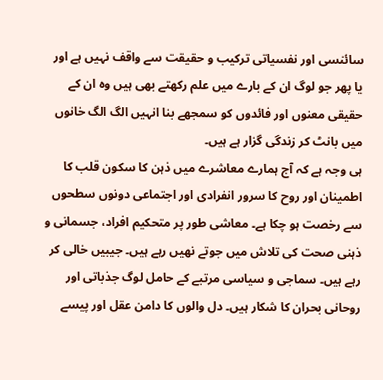سائنسی اور نفسیاتی ترکیب و حقیقت سے واقف نہیں ہے اور یا پھر جو لوگ ان کے بارے میں علم رکھتے بھی ہیں وہ ان کے حقیقی معنوں اور فائدوں کو سمجھے بنا انہیں الگ الگ خانوں میں بانٹ کر زندگی گزار ہے ہیں۔
ہی وجہ ہے کہ آج ہمارے معاشرے میں ذہن کا سکون قلب کا اطمینان اور روح کا سرور انفرادی اور اجتماعی دونوں سطحوں سے رخصت ہو چکا ہے۔ معاشی طور پر متحکیم افراد، جسمانی و ذہنی صحت کی تلاش میں جوتے نھیں رہے ہیں۔ جیبیں خالی کر رہے ہیں۔ سماجی و سیاسی مرتبے کے حامل لوگ جذباتی اور روحانی بحران کا شکار ہیں۔ دل والوں کا دامن عقل اور پیسے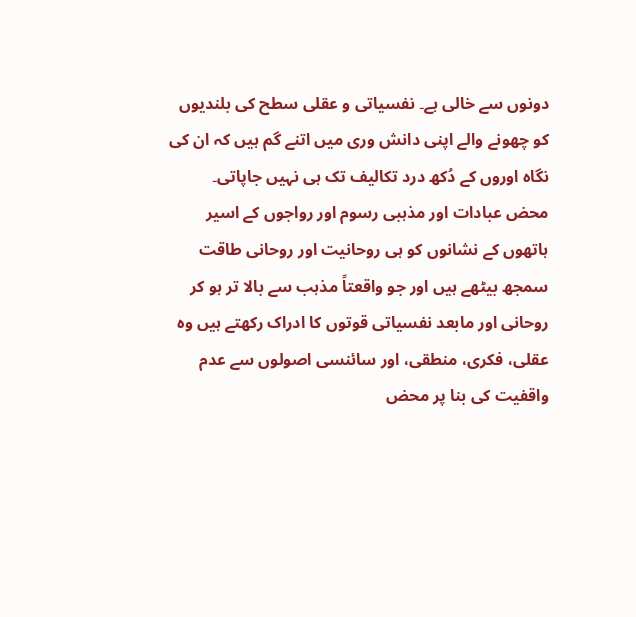دونوں سے خالی ہے۔ نفسیاتی و عقلی سطح کی بلندیوں کو چھونے والے اپنی دانش وری میں اتنے گم ہیں کہ ان کی نگاہ اوروں کے دُکھ درد تکالیف تک ہی نہیں جاپاتی۔ محض عبادات اور مذہبی رسوم اور رواجوں کے اسیر ہاتھوں کے نشانوں کو ہی روحانیت اور روحانی طاقت سمجھ بیٹھے ہیں اور جو واقعتاً مذہب سے بالا تر ہو کر روحانی اور مابعد نفسیاتی قوتوں کا ادراک رکھتے ہیں وہ عقلی، فکری، منطقی، اور سائنسی اصولوں سے عدم واقفیت کی بنا پر محض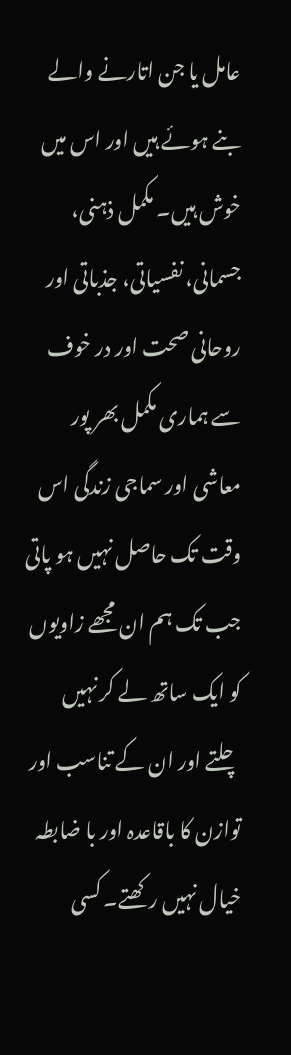عامل یا جن اتارنے والے بنے ہوئے ہیں اور اس میں خوش ہیں۔ مکمل ذہنی، جسمانی، نفسیاتی، جذباتی اور روحانی صحت اور در خوف سے ہماری مکمل بھر پور معاشی اور سماجی زندگی اس وقت تک حاصل نہیں ہو پاتی جب تک ہم ان مجھے زاویوں کو ایک ساتھ لے کر نہیں چلتے اور ان کے تناسب اور توازن کا باقاعدہ اور با ضابطہ خیال نہیں رکھتے۔ کسی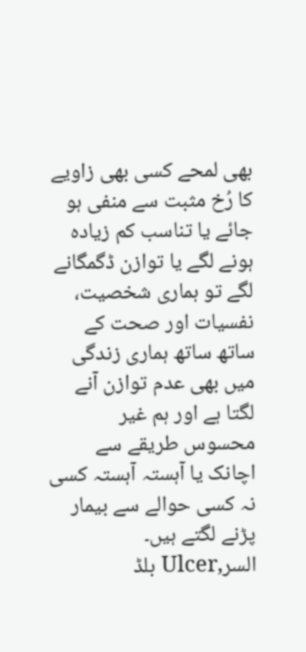بھی لمحے کسی بھی زاویے کا رُخ مثبت سے منفی ہو جائے یا تناسب کم زیادہ ہونے لگے یا توازن ڈگمگانے لگے تو ہماری شخصیت، نفسیات اور صحت کے ساتھ ساتھ ہماری زندگی میں بھی عدم توازن آنے لگتا ہے اور ہم غیر محسوس طریقے سے اچانک یا آہستہ آہستہ کسی نہ کسی حوالے سے بیمار پڑنے لگتے ہیں۔
السر,Ulcer بلڈ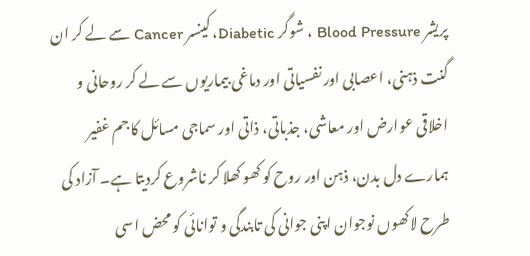پریشر Blood Pressure ، شوگر Diabetic، کینسر Cancer سے لے کر ان گنت ذہنی، اعصابی اور نفسیاتی اور دماغی بیماریوں سے لے کر روحانی و اخلاقی عوارض اور معاشی، جذباتی، ذاتی اور سماجی مسائل کا جم غفیر ہمارے دل بدن، ذہن اور روح کو کھو کھلا کر ناشروع کردیتا ہے۔ آزاد کی طرح لاکھوں نوجوان اپنی جوانی کی تابندگی و توانائی کو محض اسی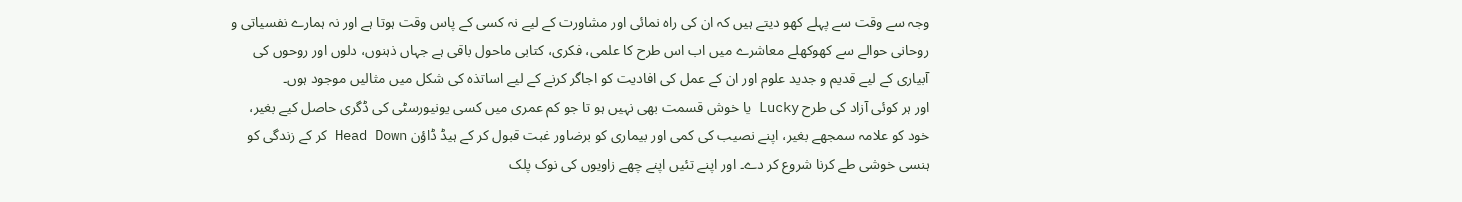وجہ سے وقت سے پہلے کھو دیتے ہیں کہ ان کی راہ نمائی اور مشاورت کے لیے نہ کسی کے پاس وقت ہوتا ہے اور نہ ہمارے نفسیاتی و روحانی حوالے سے کھوکھلے معاشرے میں اب اس طرح کا علمی، فکری، کتابی ماحول باقی ہے جہاں ذہنوں، دلوں اور روحوں کی آبیاری کے لیے قدیم و جدید علوم اور ان کے عمل کی افادیت کو اجاگر کرنے کے لیے اساتذہ کی شکل میں مثالیں موجود ہوں۔
اور ہر کوئی آزاد کی طرح Lucky یا خوش قسمت بھی نہیں ہو تا جو کم عمری میں کسی یونیورسٹی کی ڈگری حاصل کیے بغیر، خود کو علامہ سمجھے بغیر، اپنے نصیب کی کمی اور بیماری کو برضاور غبت قبول کر کے ہیڈ ڈاؤن Head Down کر کے زندگی کو ہنسی خوشی طے کرنا شروع کر دے۔ اور اپنے تئیں اپنے چھے زاویوں کی نوک پلک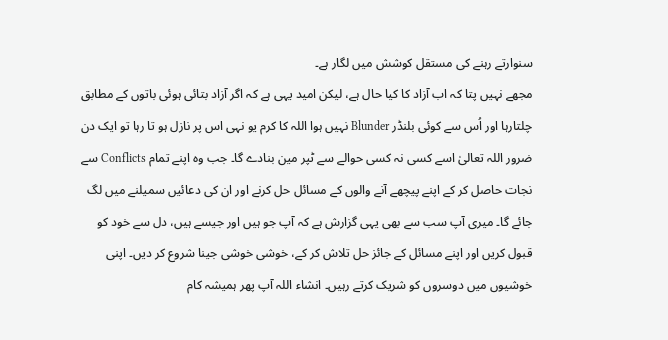سنوارتے رہنے کی مستقل کوشش میں لگار ہے۔
مجھے نہیں پتا کہ اب آزاد کا کیا حال ہے، لیکن امید یہی ہے کہ اگر آزاد بتائی ہوئی باتوں کے مطابق چلتارہا اور اُس سے کوئی بلنڈر Blunder نہیں ہوا اللہ کا کرم یو نہی اس پر نازل ہو تا رہا تو ایک دن ضرور اللہ تعالیٰ اسے کسی نہ کسی حوالے سے ٹپر مین بنادے گا۔ جب وہ اپنے تمام Conflicts سے نجات حاصل کر کے اپنے پیچھے آنے والوں کے مسائل حل کرنے اور ان کی دعائیں سمیلنے میں لگ جائے گا۔ میری آپ سب سے بھی یہی گزارش ہے کہ آپ جو ہیں اور جیسے ہیں، دل سے خود کو قبول کریں اور اپنے مسائل کے جائز حل تلاش کر کے، خوشی خوشی جینا شروع کر دیں۔ اپنی خوشیوں میں دوسروں کو شریک کرتے رہیں۔ انشاء اللہ آپ پھر ہمیشہ کام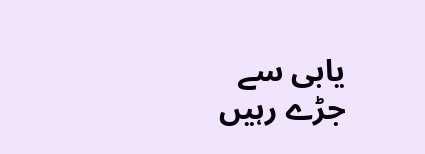یابی سے جڑے رہیں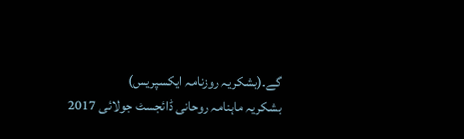گے۔(بشکریہ روزنامہ ایکسپریس)
بشکریہ ماہنامہ روحانی ڈائجسٹ جولائی 2017